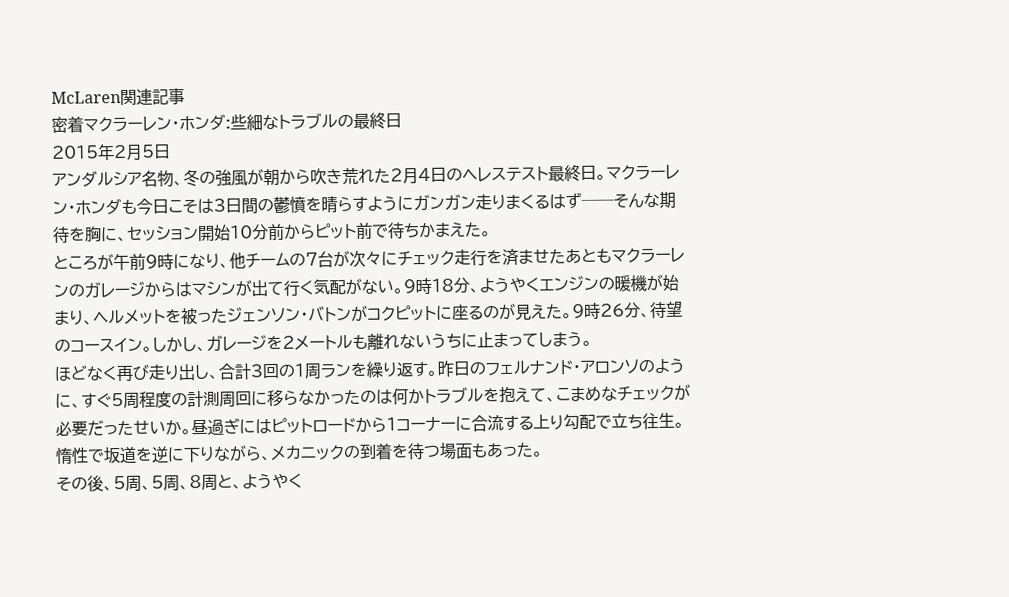McLaren関連記事
密着マクラーレン・ホンダ:些細なトラブルの最終日
2015年2月5日
アンダルシア名物、冬の強風が朝から吹き荒れた2月4日のヘレステスト最終日。マクラーレン・ホンダも今日こそは3日間の鬱憤を晴らすようにガンガン走りまくるはず──そんな期待を胸に、セッション開始10分前からピット前で待ちかまえた。
ところが午前9時になり、他チームの7台が次々にチェック走行を済ませたあともマクラーレンのガレージからはマシンが出て行く気配がない。9時18分、ようやくエンジンの暖機が始まり、ヘルメットを被ったジェンソン・バトンがコクピットに座るのが見えた。9時26分、待望のコースイン。しかし、ガレージを2メートルも離れないうちに止まってしまう。
ほどなく再び走り出し、合計3回の1周ランを繰り返す。昨日のフェルナンド・アロンソのように、すぐ5周程度の計測周回に移らなかったのは何かトラブルを抱えて、こまめなチェックが必要だったせいか。昼過ぎにはピットロードから1コーナーに合流する上り勾配で立ち往生。惰性で坂道を逆に下りながら、メカニックの到着を待つ場面もあった。
その後、5周、5周、8周と、ようやく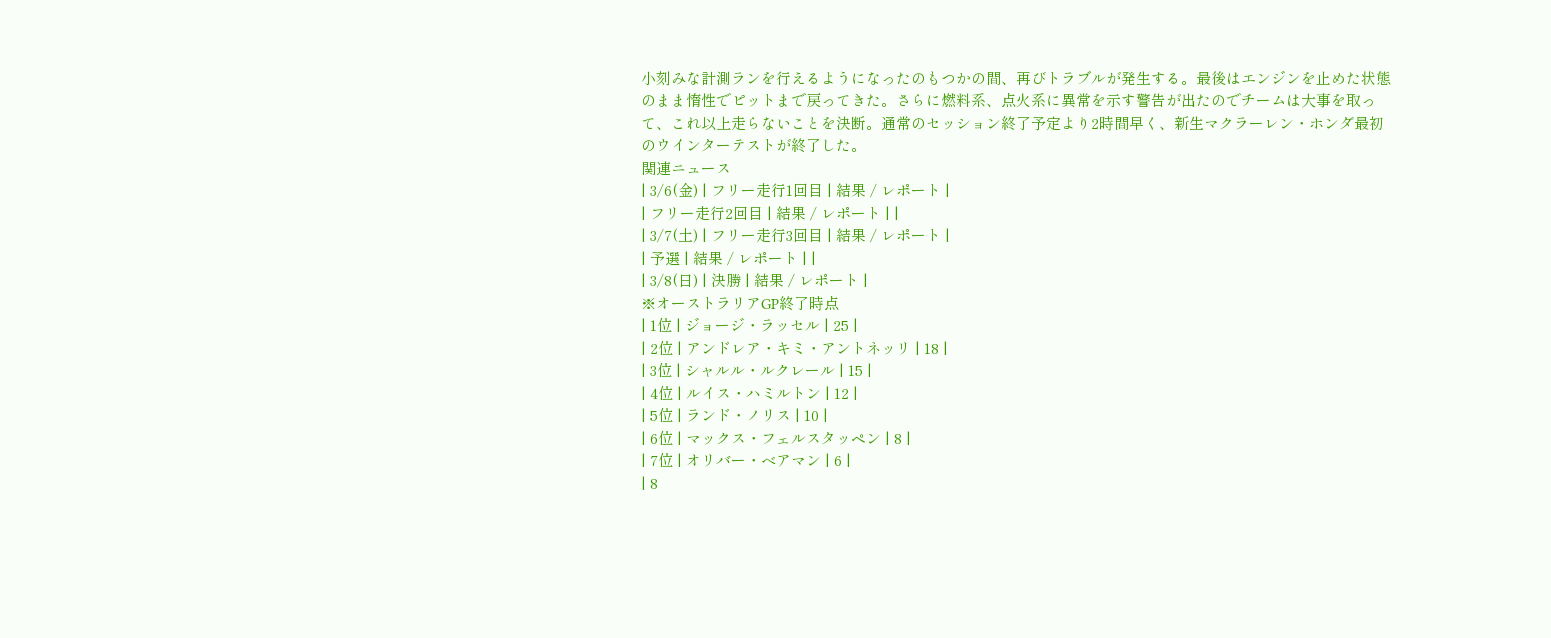小刻みな計測ランを行えるようになったのもつかの間、再びトラブルが発生する。最後はエンジンを止めた状態のまま惰性でピットまで戻ってきた。さらに燃料系、点火系に異常を示す警告が出たのでチームは大事を取って、これ以上走らないことを決断。通常のセッション終了予定より2時間早く、新生マクラーレン・ホンダ最初のウインターテストが終了した。
関連ニュース
| 3/6(金) | フリー走行1回目 | 結果 / レポート |
| フリー走行2回目 | 結果 / レポート | |
| 3/7(土) | フリー走行3回目 | 結果 / レポート |
| 予選 | 結果 / レポート | |
| 3/8(日) | 決勝 | 結果 / レポート |
※オーストラリアGP終了時点
| 1位 | ジョージ・ラッセル | 25 |
| 2位 | アンドレア・キミ・アントネッリ | 18 |
| 3位 | シャルル・ルクレール | 15 |
| 4位 | ルイス・ハミルトン | 12 |
| 5位 | ランド・ノリス | 10 |
| 6位 | マックス・フェルスタッペン | 8 |
| 7位 | オリバー・ベアマン | 6 |
| 8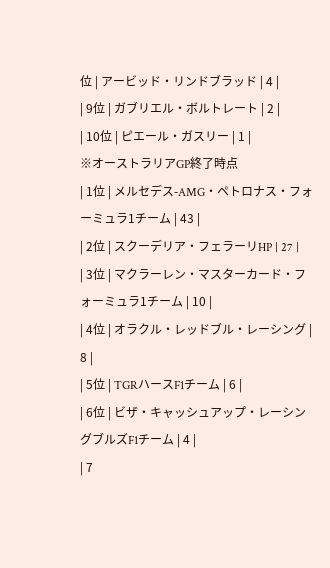位 | アービッド・リンドブラッド | 4 |
| 9位 | ガブリエル・ボルトレート | 2 |
| 10位 | ピエール・ガスリー | 1 |
※オーストラリアGP終了時点
| 1位 | メルセデス-AMG・ペトロナス・フォーミュラ1チーム | 43 |
| 2位 | スクーデリア・フェラーリHP | 27 |
| 3位 | マクラーレン・マスターカード・フォーミュラ1チーム | 10 |
| 4位 | オラクル・レッドブル・レーシング | 8 |
| 5位 | TGRハースF1チーム | 6 |
| 6位 | ビザ・キャッシュアップ・レーシングブルズF1チーム | 4 |
| 7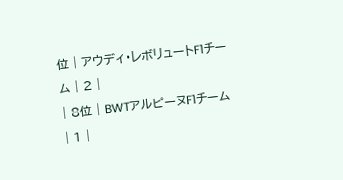位 | アウディ・レボリュートF1チーム | 2 |
| 8位 | BWTアルピーヌF1チーム | 1 |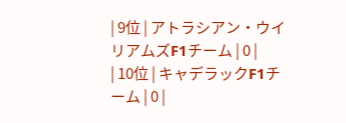| 9位 | アトラシアン・ウイリアムズF1チーム | 0 |
| 10位 | キャデラックF1チーム | 0 |